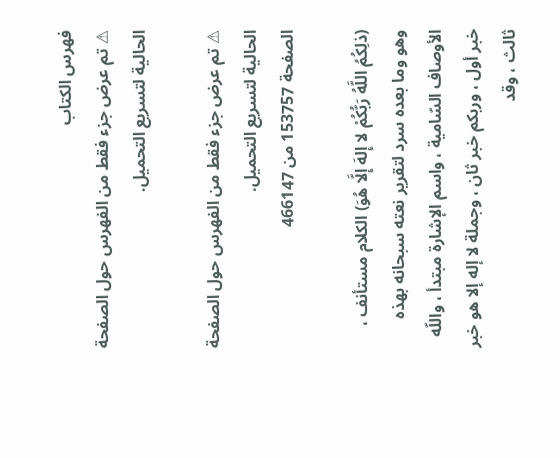فهرس الكتاب
⚠ تم عرض جزء فقط من الفهرس حول الصفحة الحالية لتسريع التحميل.

⚠ تم عرض جزء فقط من الفهرس حول الصفحة الحالية لتسريع التحميل.
الصفحة 153757 من 466147

(ذلِكُمُ اللَّهُ رَبُّكُمْ لا إِلهَ إِلَّا هُوَ) الكلام مستأنف ، وهو وما بعده سرد لتقرير نعته سبحانه بهذه الأوصاف السّامية ، واسم الإشارة مبتدأ ، واللّه خبر أول ، وربكم خبر ثان ، وجملة لا إله إلا هو خبر ثالث ، وقد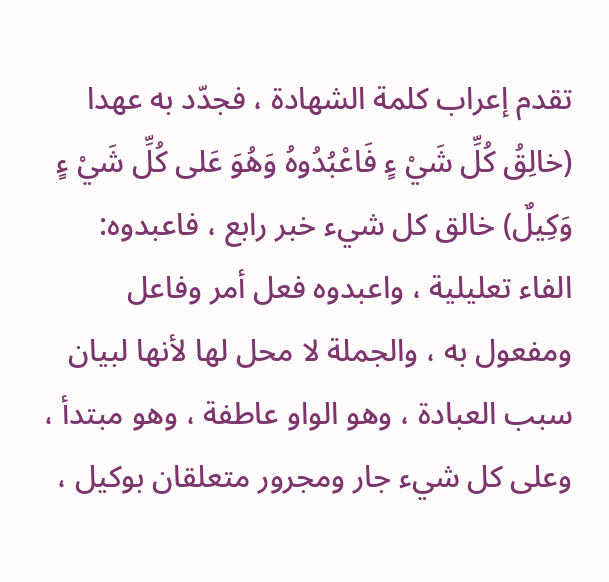تقدم إعراب كلمة الشهادة ، فجدّد به عهدا (خالِقُ كُلِّ شَيْ ءٍ فَاعْبُدُوهُ وَهُوَ عَلى كُلِّ شَيْ ءٍ وَكِيلٌ) خالق كل شيء خبر رابع ، فاعبدوه: الفاء تعليلية ، واعبدوه فعل أمر وفاعل ومفعول به ، والجملة لا محل لها لأنها لبيان سبب العبادة ، وهو الواو عاطفة ، وهو مبتدأ ، وعلى كل شيء جار ومجرور متعلقان بوكيل ،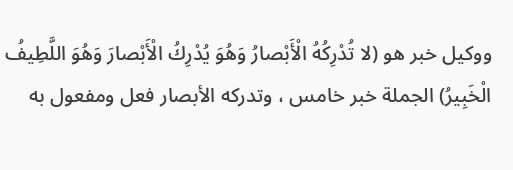ووكيل خبر هو (لا تُدْرِكُهُ الْأَبْصارُ وَهُوَ يُدْرِكُ الْأَبْصارَ وَهُوَ اللَّطِيفُ الْخَبِيرُ) الجملة خبر خامس ، وتدركه الأبصار فعل ومفعول به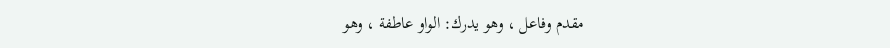مقدم وفاعل ، وهو يدرك: الواو عاطفة ، وهو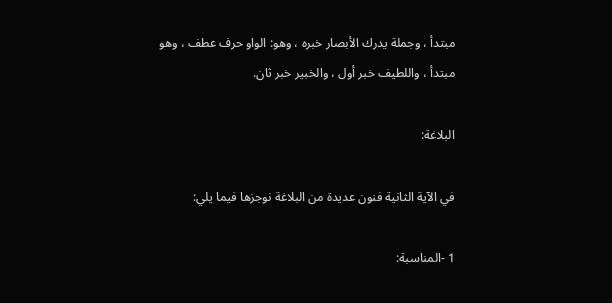مبتدأ ، وجملة يدرك الأبصار خبره ، وهو: الواو حرف عطف ، وهو مبتدأ ، واللطيف خبر أول ، والخبير خبر ثان.

البلاغة:

في الآية الثانية فنون عديدة من البلاغة نوجزها فيما يلي:

1 -المناسبة: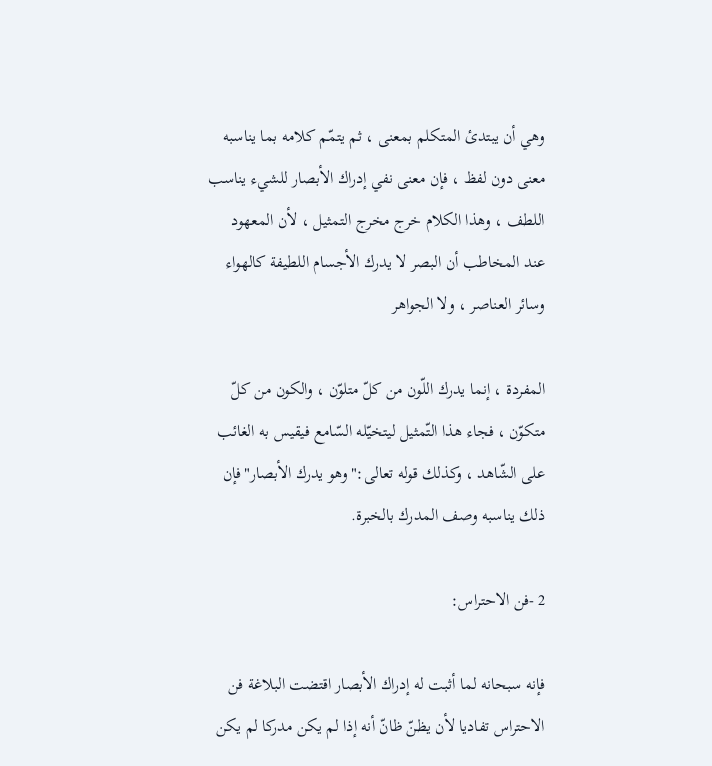وهي أن يبتدئ المتكلم بمعنى ، ثم يتمّم كلامه بما يناسبه معنى دون لفظ ، فإن معنى نفي إدراك الأبصار للشيء يناسب اللطف ، وهذا الكلام خرج مخرج التمثيل ، لأن المعهود عند المخاطب أن البصر لا يدرك الأجسام اللطيفة كالهواء وسائر العناصر ، ولا الجواهر

المفردة ، إنما يدرك اللّون من كلّ متلوّن ، والكون من كلّ متكوّن ، فجاء هذا التّمثيل ليتخيّله السّامع فيقيس به الغائب على الشّاهد ، وكذلك قوله تعالى:"وهو يدرك الأبصار"فإن ذلك يناسبه وصف المدرك بالخبرة.

2 -فن الاحتراس:

فإنه سبحانه لما أثبت له إدراك الأبصار اقتضت البلاغة فن الاحتراس تفاديا لأن يظنّ ظانّ أنه إذا لم يكن مدركا لم يكن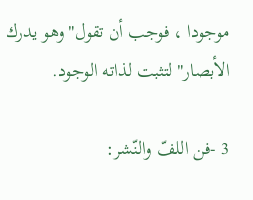موجودا ، فوجب أن تقول"وهو يدرك الأبصار"لتثبت لذاته الوجود.

3 -فن اللفّ والنّشر: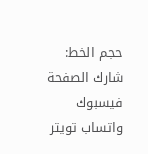حجم الخط:
شارك الصفحة
فيسبوك واتساب تويتر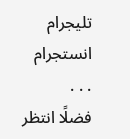تليجرام انستجرام
. . .
فضلًا انتظر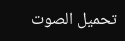تحميل الصوت